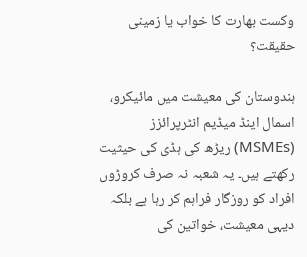وکست بھارت کا خواب یا زمینی حقیقت؟

ہندوستان کی معیشت میں مائیکرو، اسمال اینڈ میڈیم انٹرپرائزز (MSMEs) ریڑھ کی ہڈی کی حیثیت رکھتے ہیں۔ یہ شعبہ نہ صرف کروڑوں افراد کو روزگار فراہم کر رہا ہے بلکہ دیہی معیشت، خواتین کی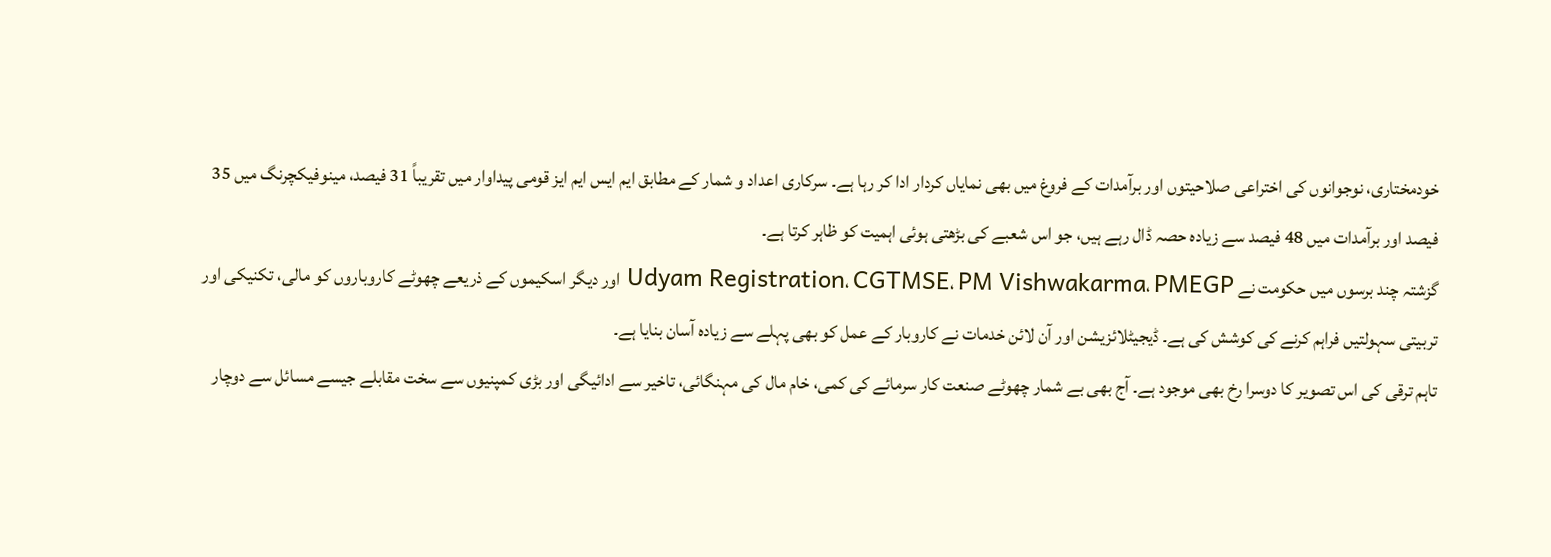خودمختاری، نوجوانوں کی اختراعی صلاحیتوں اور برآمدات کے فروغ میں بھی نمایاں کردار ادا کر رہا ہے۔ سرکاری اعداد و شمار کے مطابق ایم ایس ایم ایز قومی پیداوار میں تقریباً 31 فیصد، مینوفیکچرنگ میں 35 فیصد اور برآمدات میں 48 فیصد سے زیادہ حصہ ڈال رہے ہیں، جو اس شعبے کی بڑھتی ہوئی اہمیت کو ظاہر کرتا ہے۔
گزشتہ چند برسوں میں حکومت نے Udyam Registration، CGTMSE، PM Vishwakarma، PMEGP اور دیگر اسکیموں کے ذریعے چھوٹے کاروباروں کو مالی، تکنیکی اور تربیتی سہولتیں فراہم کرنے کی کوشش کی ہے۔ ڈیجیٹلائزیشن اور آن لائن خدمات نے کاروبار کے عمل کو بھی پہلے سے زیادہ آسان بنایا ہے۔
تاہم ترقی کی اس تصویر کا دوسرا رخ بھی موجود ہے۔ آج بھی بے شمار چھوٹے صنعت کار سرمائے کی کمی، خام مال کی مہنگائی، تاخیر سے ادائیگی اور بڑی کمپنیوں سے سخت مقابلے جیسے مسائل سے دوچار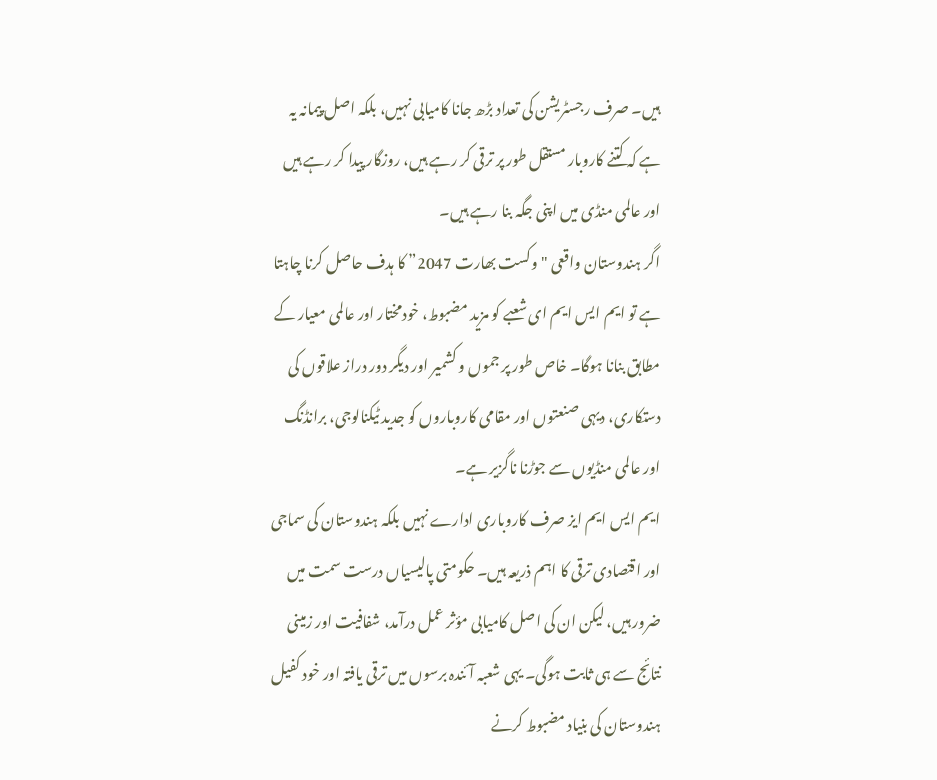ہیں۔ صرف رجسٹریشن کی تعداد بڑھ جانا کامیابی نہیں، بلکہ اصل پیمانہ یہ ہے کہ کتنے کاروبار مستقل طور پر ترقی کر رہے ہیں، روزگار پیدا کر رہے ہیں اور عالمی منڈی میں اپنی جگہ بنا رہے ہیں۔
اگر ہندوستان واقعی "وکست بھارت 2047” کا ہدف حاصل کرنا چاہتا ہے تو ایم ایس ایم ای شعبے کو مزید مضبوط، خودمختار اور عالمی معیار کے مطابق بنانا ہوگا۔ خاص طور پر جموں و کشمیر اور دیگر دور دراز علاقوں کی دستکاری، دیہی صنعتوں اور مقامی کاروباروں کو جدید ٹیکنالوجی، برانڈنگ اور عالمی منڈیوں سے جوڑنا ناگزیر ہے۔
ایم ایس ایم ایز صرف کاروباری ادارے نہیں بلکہ ہندوستان کی سماجی اور اقتصادی ترقی کا اہم ذریعہ ہیں۔ حکومتی پالیسیاں درست سمت میں ضرور ہیں، لیکن ان کی اصل کامیابی مؤثر عمل درآمد، شفافیت اور زمینی نتائج سے ہی ثابت ہوگی۔ یہی شعبہ آئندہ برسوں میں ترقی یافتہ اور خود کفیل ہندوستان کی بنیاد مضبوط کرنے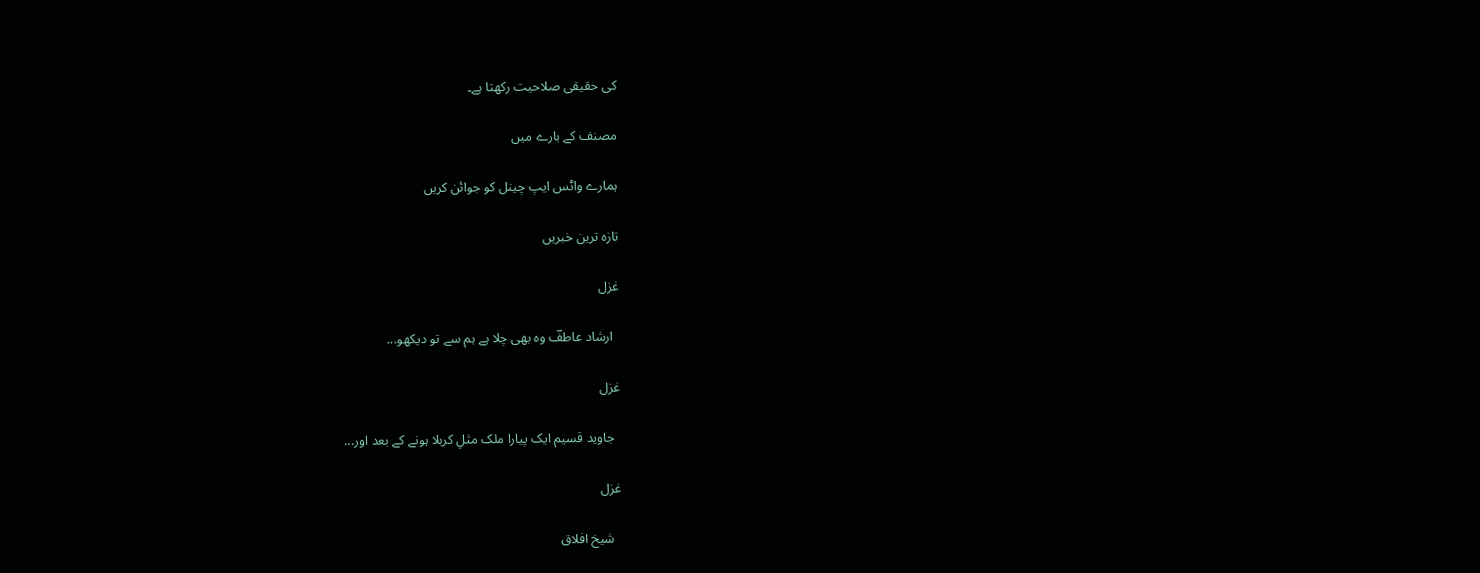کی حقیقی صلاحیت رکھتا ہے۔

مصنف کے بارے میں

ہمارے واٹس ایپ چینل کو جوائن کریں

تازہ ترین خبریں

غزل

  ارشاد عاطفؔ وہ بھی چلا ہے ہم سے تو دیکھو...

غزل

  جاوید قسیم ایک پیارا ملک مثلِ کربلا ہونے کے بعد اور...

غزل

  شیخ افلاق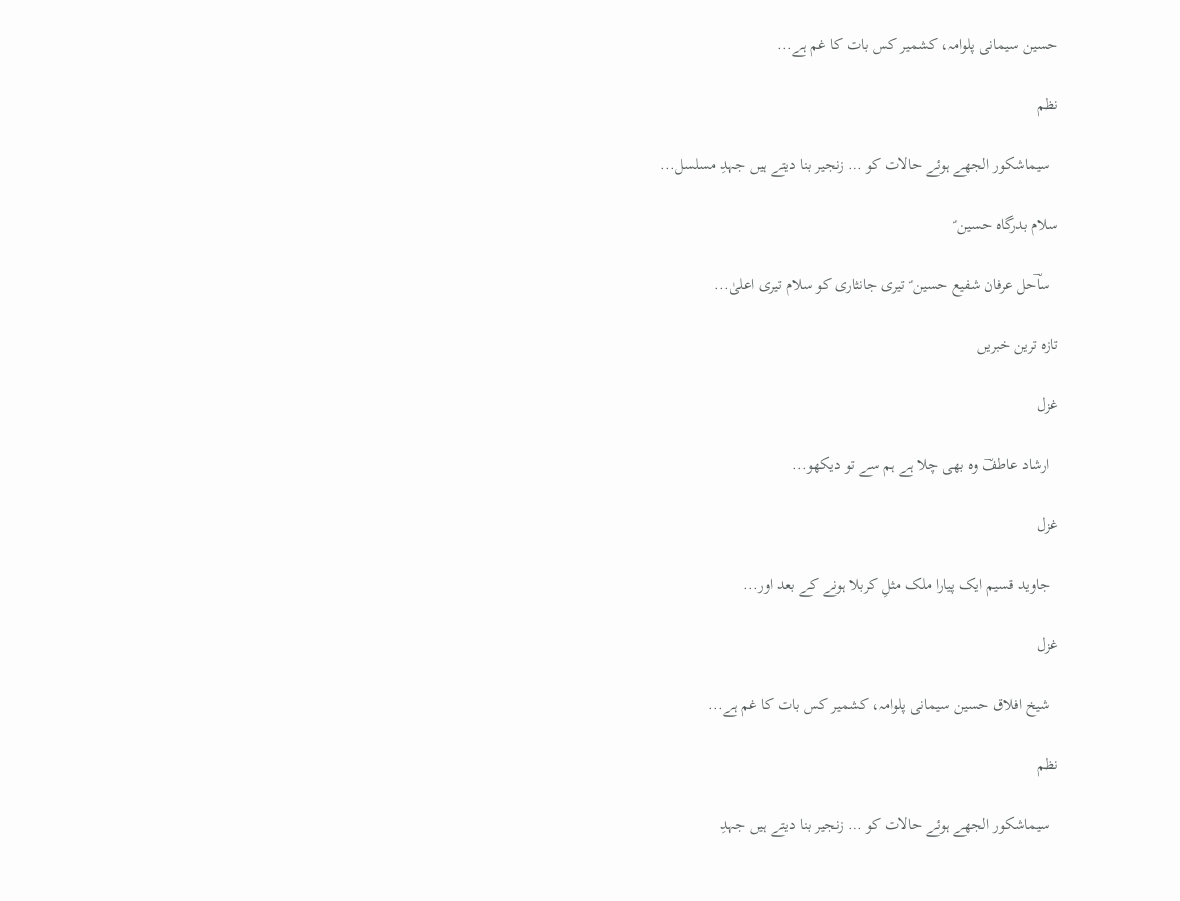حسین سیمانی پلوامہ، کشمیر کس بات کا غم ہے...

نظم

  سیماشکور الجھے ہوئے حالات کو … زنجیر بنا دیتے ہیں جہدِ مسلسل...

سلام بدرگاہ حسین ؑ

  ساؔحل عرفان شفیع حسین ؑ تیری جانثاری کو سلام تیری اعلیٰ...

تازہ ترین خبریں

غزل

  ارشاد عاطفؔ وہ بھی چلا ہے ہم سے تو دیکھو...

غزل

  جاوید قسیم ایک پیارا ملک مثلِ کربلا ہونے کے بعد اور...

غزل

  شیخ افلاق حسین سیمانی پلوامہ، کشمیر کس بات کا غم ہے...

نظم

  سیماشکور الجھے ہوئے حالات کو … زنجیر بنا دیتے ہیں جہدِ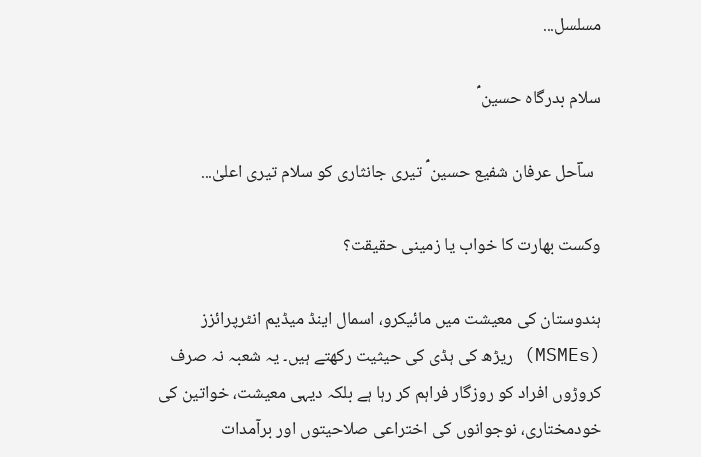مسلسل...

سلام بدرگاہ حسین ؑ

  ساؔحل عرفان شفیع حسین ؑ تیری جانثاری کو سلام تیری اعلیٰ...

وکست بھارت کا خواب یا زمینی حقیقت؟

ہندوستان کی معیشت میں مائیکرو، اسمال اینڈ میڈیم انٹرپرائزز (MSMEs) ریڑھ کی ہڈی کی حیثیت رکھتے ہیں۔ یہ شعبہ نہ صرف کروڑوں افراد کو روزگار فراہم کر رہا ہے بلکہ دیہی معیشت، خواتین کی خودمختاری، نوجوانوں کی اختراعی صلاحیتوں اور برآمدات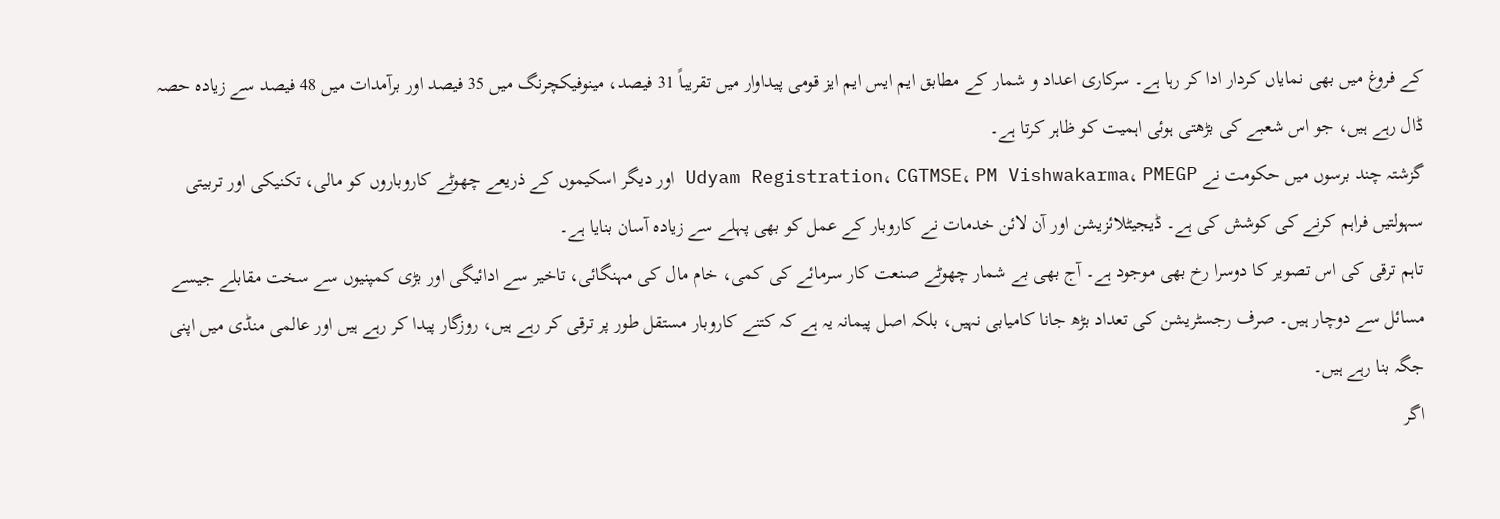کے فروغ میں بھی نمایاں کردار ادا کر رہا ہے۔ سرکاری اعداد و شمار کے مطابق ایم ایس ایم ایز قومی پیداوار میں تقریباً 31 فیصد، مینوفیکچرنگ میں 35 فیصد اور برآمدات میں 48 فیصد سے زیادہ حصہ ڈال رہے ہیں، جو اس شعبے کی بڑھتی ہوئی اہمیت کو ظاہر کرتا ہے۔
گزشتہ چند برسوں میں حکومت نے Udyam Registration، CGTMSE، PM Vishwakarma، PMEGP اور دیگر اسکیموں کے ذریعے چھوٹے کاروباروں کو مالی، تکنیکی اور تربیتی سہولتیں فراہم کرنے کی کوشش کی ہے۔ ڈیجیٹلائزیشن اور آن لائن خدمات نے کاروبار کے عمل کو بھی پہلے سے زیادہ آسان بنایا ہے۔
تاہم ترقی کی اس تصویر کا دوسرا رخ بھی موجود ہے۔ آج بھی بے شمار چھوٹے صنعت کار سرمائے کی کمی، خام مال کی مہنگائی، تاخیر سے ادائیگی اور بڑی کمپنیوں سے سخت مقابلے جیسے مسائل سے دوچار ہیں۔ صرف رجسٹریشن کی تعداد بڑھ جانا کامیابی نہیں، بلکہ اصل پیمانہ یہ ہے کہ کتنے کاروبار مستقل طور پر ترقی کر رہے ہیں، روزگار پیدا کر رہے ہیں اور عالمی منڈی میں اپنی جگہ بنا رہے ہیں۔
اگر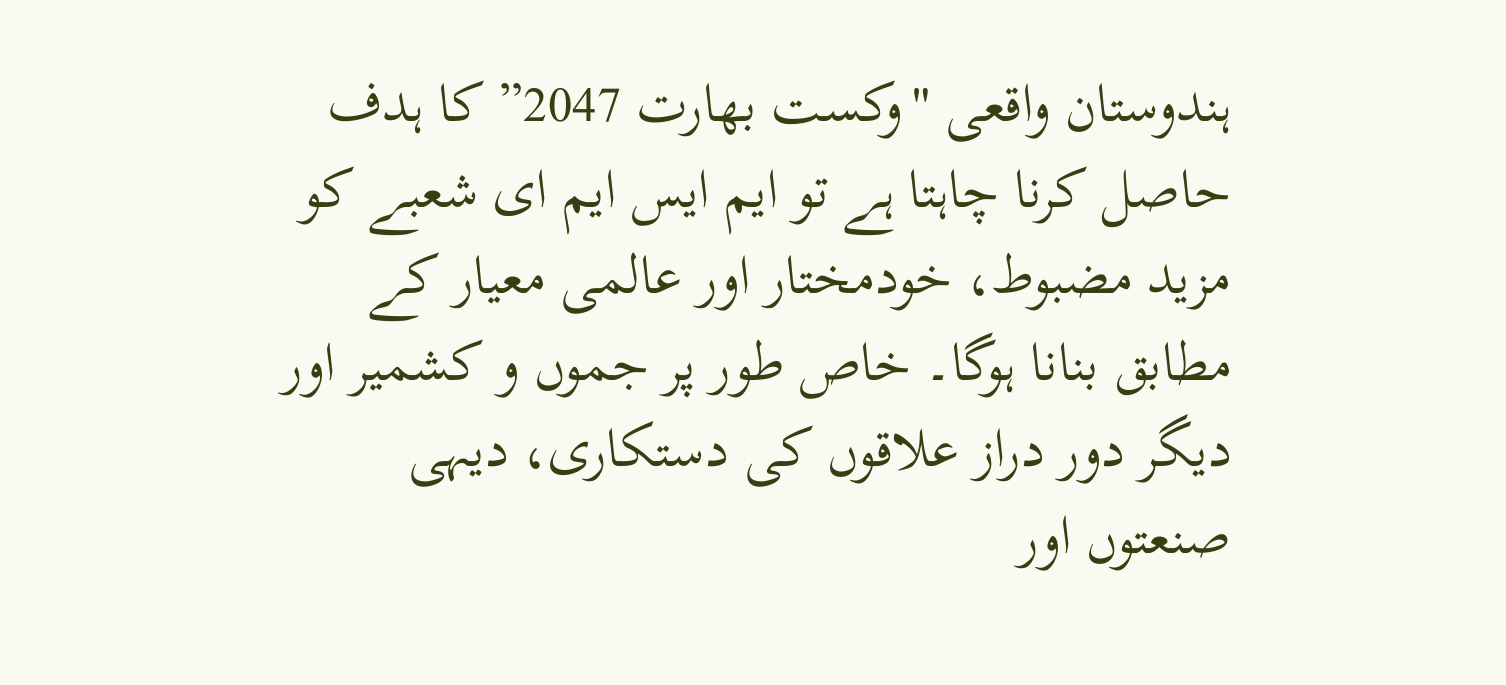ہندوستان واقعی "وکست بھارت 2047” کا ہدف حاصل کرنا چاہتا ہے تو ایم ایس ایم ای شعبے کو مزید مضبوط، خودمختار اور عالمی معیار کے مطابق بنانا ہوگا۔ خاص طور پر جموں و کشمیر اور دیگر دور دراز علاقوں کی دستکاری، دیہی صنعتوں اور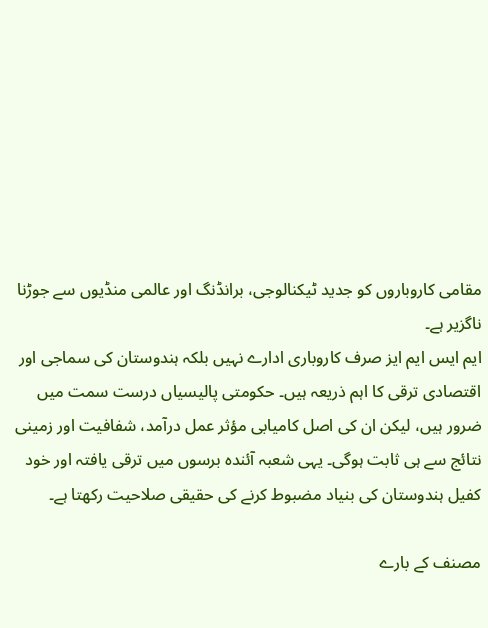مقامی کاروباروں کو جدید ٹیکنالوجی، برانڈنگ اور عالمی منڈیوں سے جوڑنا ناگزیر ہے۔
ایم ایس ایم ایز صرف کاروباری ادارے نہیں بلکہ ہندوستان کی سماجی اور اقتصادی ترقی کا اہم ذریعہ ہیں۔ حکومتی پالیسیاں درست سمت میں ضرور ہیں، لیکن ان کی اصل کامیابی مؤثر عمل درآمد، شفافیت اور زمینی نتائج سے ہی ثابت ہوگی۔ یہی شعبہ آئندہ برسوں میں ترقی یافتہ اور خود کفیل ہندوستان کی بنیاد مضبوط کرنے کی حقیقی صلاحیت رکھتا ہے۔

مصنف کے بارے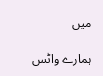میں

ہمارے واٹس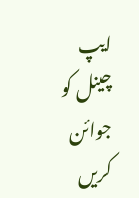ایپ چینل کو جوائن کریں